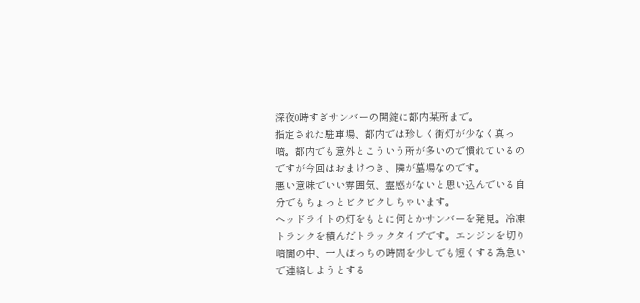深夜0時すぎサンバーの開錠に都内某所まで。
指定された駐車場、都内では珍しく街灯が少なく真っ暗。都内でも意外とこういう所が多いので慣れているのですが今回はおまけつき、隣が墓場なのです。
悪い意味でいい雰囲気、霊感がないと思い込んでいる自分でもちょっとビクビクしちゃいます。
ヘッドライトの灯をもとに何とかサンバーを発見。冷凍トランクを積んだトラックタイプです。エンジンを切り暗闇の中、一人ぼっちの時間を少しでも短くする為急いで連絡しようとする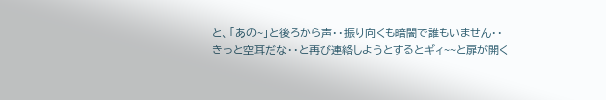と、「あの~」と後ろから声・・振り向くも暗闇で誰もいません・・
きっと空耳だな・・と再び連絡しようとするとギィ~~と扉が開く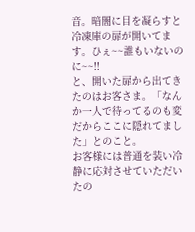音。暗闇に目を凝らすと冷凍庫の扉が開いてます。ひぇ~~誰もいないのに~~!!
と、開いた扉から出てきたのはお客さま。「なんか一人で待ってるのも変だからここに隠れてました」とのこと。
お客様には普通を装い冷静に応対させていただいたの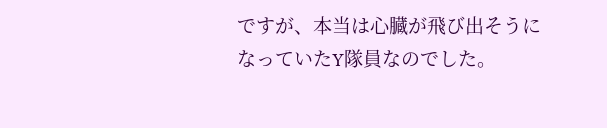ですが、本当は心臓が飛び出そうになっていたY隊員なのでした。